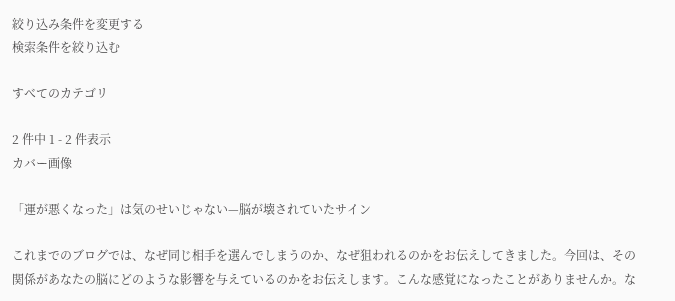絞り込み条件を変更する
検索条件を絞り込む

すべてのカテゴリ

2 件中 1 - 2 件表示
カバー画像

「運が悪くなった」は気のせいじゃない—脳が壊されていたサイン

これまでのブログでは、なぜ同じ相手を選んでしまうのか、なぜ狙われるのかをお伝えしてきました。今回は、その関係があなたの脳にどのような影響を与えているのかをお伝えします。こんな感覚になったことがありませんか。な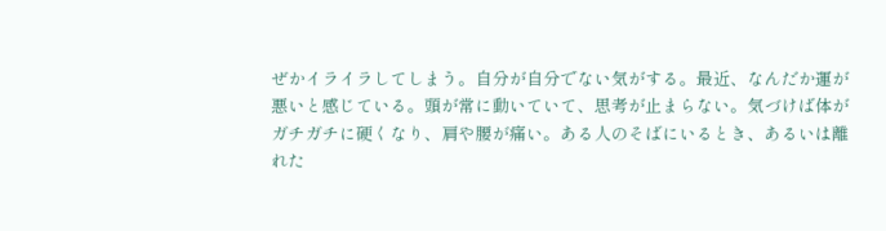ぜかイライラしてしまう。自分が自分でない気がする。最近、なんだか運が悪いと感じている。頭が常に動いていて、思考が止まらない。気づけば体がガチガチに硬くなり、肩や腰が痛い。ある人のそばにいるとき、あるいは離れた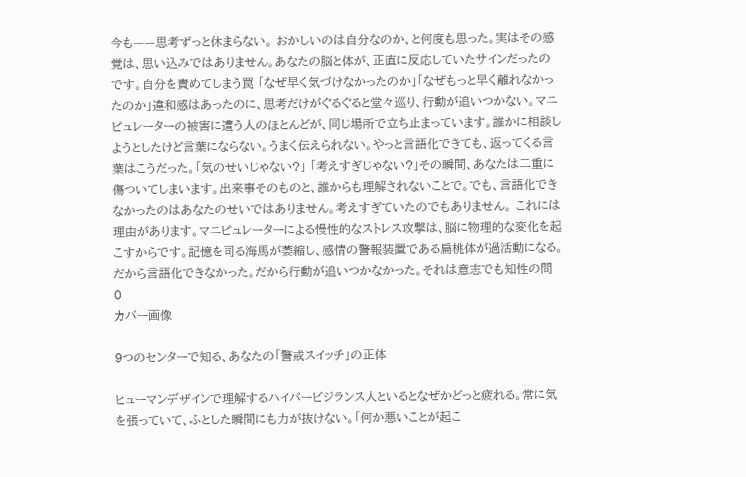今も——思考ずっと休まらない。 おかしいのは自分なのか、と何度も思った。実はその感覚は、思い込みではありません。あなたの脳と体が、正直に反応していたサインだったのです。自分を責めてしまう罠 「なぜ早く気づけなかったのか」「なぜもっと早く離れなかったのか」違和感はあったのに、思考だけがぐるぐると堂々巡り、行動が追いつかない。マニピュレーターの被害に遭う人のほとんどが、同じ場所で立ち止まっています。誰かに相談しようとしたけど言葉にならない。うまく伝えられない。やっと言語化できても、返ってくる言葉はこうだった。「気のせいじゃない?」 「考えすぎじゃない?」その瞬間、あなたは二重に傷ついてしまいます。出来事そのものと、誰からも理解されないことで。でも、言語化できなかったのはあなたのせいではありません。考えすぎていたのでもありません。 これには理由があります。マニピュレーターによる慢性的なストレス攻撃は、脳に物理的な変化を起こすからです。記憶を司る海馬が萎縮し、感情の警報装置である扁桃体が過活動になる。だから言語化できなかった。だから行動が追いつかなかった。それは意志でも知性の問
0
カバー画像

9つのセンターで知る、あなたの「警戒スイッチ」の正体

ヒューマンデザインで理解するハイパービジランス人といるとなぜかどっと疲れる。常に気を張っていて、ふとした瞬間にも力が抜けない。「何か悪いことが起こ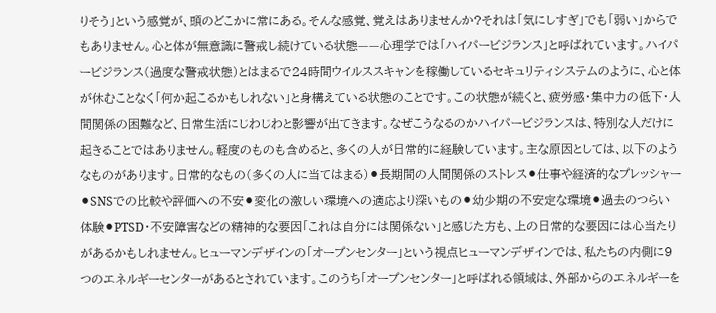りそう」という感覚が、頭のどこかに常にある。そんな感覚、覚えはありませんか?それは「気にしすぎ」でも「弱い」からでもありません。心と体が無意識に警戒し続けている状態——心理学では「ハイパービジランス」と呼ばれています。ハイパービジランス(過度な警戒状態)とはまるで24時間ウイルススキャンを稼働しているセキュリティシステムのように、心と体が休むことなく「何か起こるかもしれない」と身構えている状態のことです。この状態が続くと、疲労感・集中力の低下・人間関係の困難など、日常生活にじわじわと影響が出てきます。なぜこうなるのかハイパービジランスは、特別な人だけに起きることではありません。軽度のものも含めると、多くの人が日常的に経験しています。主な原因としては、以下のようなものがあります。日常的なもの(多くの人に当てはまる)⚫長期間の人間関係のストレス⚫仕事や経済的なプレッシャー⚫SNSでの比較や評価への不安⚫変化の激しい環境への適応より深いもの⚫幼少期の不安定な環境⚫過去のつらい体験⚫PTSD・不安障害などの精神的な要因「これは自分には関係ない」と感じた方も、上の日常的な要因には心当たりがあるかもしれません。ヒューマンデザインの「オープンセンター」という視点ヒューマンデザインでは、私たちの内側に9つのエネルギーセンターがあるとされています。このうち「オープンセンター」と呼ばれる領域は、外部からのエネルギーを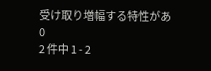受け取り増幅する特性があ
0
2 件中 1 - 2